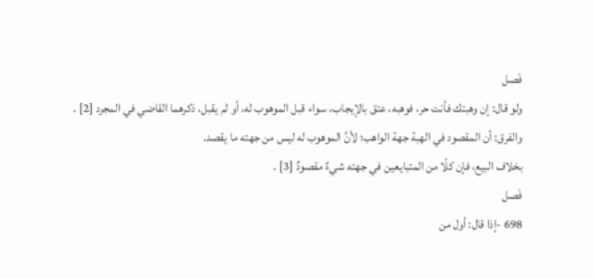فَصل
ولو قال: إن وهبتك فأنت حر، فوهبه، عتق بالإيجاب، سواء قبل الموهوب له، أو لم يقبل، ذكرهما القاضي في المجرد [2] .
والفرق: أن المقصود في الهبة جهة الواهب؛ لأنَّ الموهوب له ليس من جهته ما يقصد.
بخلاف البيع، فإن كلًا من المتبايعين في جهته شيءٌ مقصودٌ [3] .
فَصل
698 -إذا قال: أول من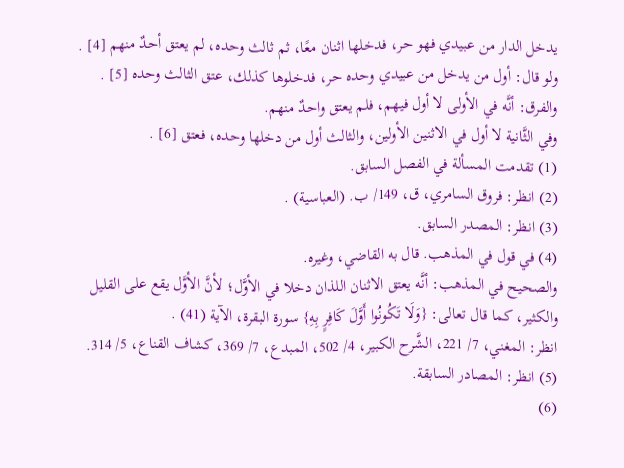يدخل الدار من عبيدي فهو حر، فدخلها اثنان معًا، ثم ثالث وحده، لم يعتق أحدٌ منهم [4] .
ولو قال: أول من يدخل من عبيدي وحده حر، فدخلوها كذلك، عتق الثالث وحده [5] .
والفرق: أنَّه في الأولى لا أول فيهم، فلم يعتق واحدٌ منهم.
وفي الثَّانية لا أول في الاثنين الأولين، والثالث أول من دخلها وحده، فعتق [6] .
(1) تقدمت المسألة في الفصل السابق.
(2) انظر: فروق السامري، ق، 149/ ب. (العباسية) .
(3) انظر: المصدر السابق.
(4) في قول في المذهب. قال به القاضي، وغيره.
والصحيح في المذهب: أنَّه يعتق الاثنان اللذان دخلا في الأوَّل؛ لأنَّ الأوَّل يقع على القليل والكثير، كما قال تعالى: {وَلَا تَكُونُوا أَوَّلَ كَافِرٍ بِهِ} سورة البقرة، الآية (41) .
انظر: المغني، 7/ 221، الشَّرح الكبير، 4/ 502، المبدع، 7/ 369، كشاف القناع، 5/ 314.
(5) انظر: المصادر السابقة.
(6)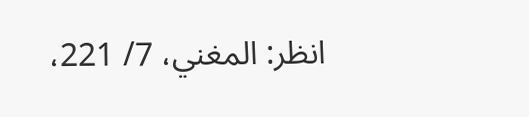انظر: المغني، 7/ 221،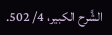الشَّرح الكبير، 4/ 502.